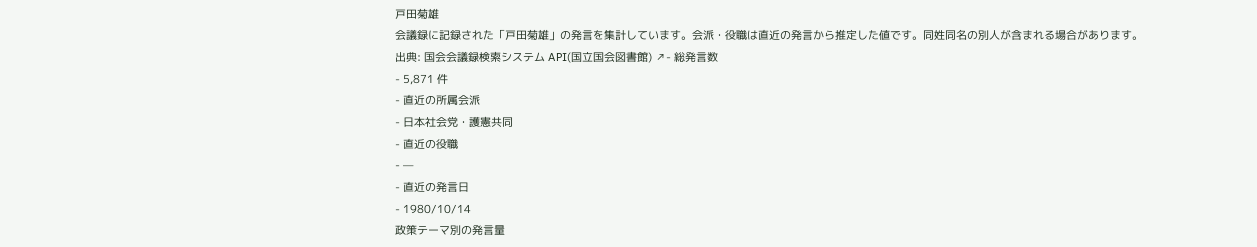戸田菊雄
会議録に記録された「戸田菊雄」の発言を集計しています。会派・役職は直近の発言から推定した値です。同姓同名の別人が含まれる場合があります。
出典: 国会会議録検索システム API(国立国会図書館) ↗- 総発言数
- 5,871 件
- 直近の所属会派
- 日本社会党・護憲共同
- 直近の役職
- —
- 直近の発言日
- 1980/10/14
政策テーマ別の発言量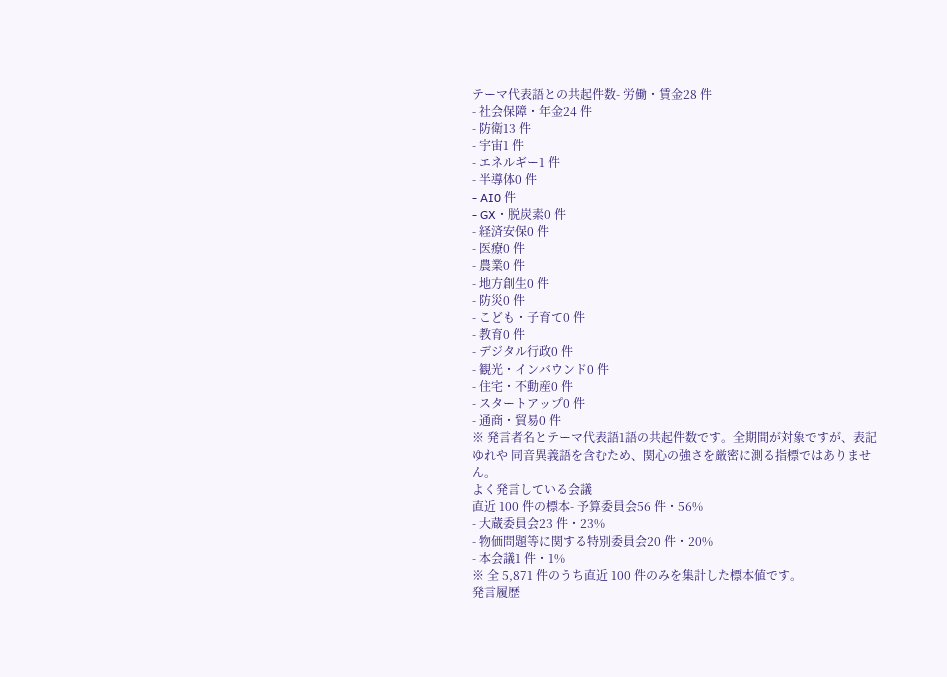テーマ代表語との共起件数- 労働・賃金28 件
- 社会保障・年金24 件
- 防衛13 件
- 宇宙1 件
- エネルギー1 件
- 半導体0 件
- AI0 件
- GX・脱炭素0 件
- 経済安保0 件
- 医療0 件
- 農業0 件
- 地方創生0 件
- 防災0 件
- こども・子育て0 件
- 教育0 件
- デジタル行政0 件
- 観光・インバウンド0 件
- 住宅・不動産0 件
- スタートアップ0 件
- 通商・貿易0 件
※ 発言者名とテーマ代表語1語の共起件数です。全期間が対象ですが、表記ゆれや 同音異義語を含むため、関心の強さを厳密に測る指標ではありません。
よく発言している会議
直近 100 件の標本- 予算委員会56 件・56%
- 大蔵委員会23 件・23%
- 物価問題等に関する特別委員会20 件・20%
- 本会議1 件・1%
※ 全 5,871 件のうち直近 100 件のみを集計した標本値です。
発言履歴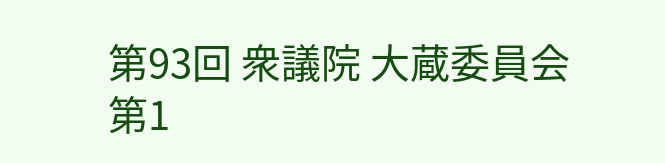第93回 衆議院 大蔵委員会 第1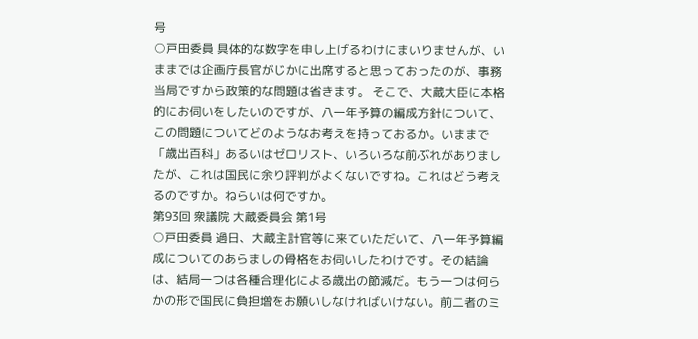号
○戸田委員 具体的な数字を申し上げるわけにまいりませんが、いままでは企画庁長官がじかに出席すると思っておったのが、事務当局ですから政策的な問題は省きます。 そこで、大蔵大臣に本格的にお伺いをしたいのですが、八一年予算の編成方針について、この問題についてどのようなお考えを持っておるか。いままで「歳出百科」あるいはゼロリスト、いろいろな前ぶれがありましたが、これは国民に余り評判がよくないですね。これはどう考えるのですか。ねらいは何ですか。
第93回 衆議院 大蔵委員会 第1号
○戸田委員 過日、大蔵主計官等に来ていただいて、八一年予算編成についてのあらましの骨格をお伺いしたわけです。その結論は、結局一つは各種合理化による歳出の節減だ。もう一つは何らかの形で国民に負担増をお願いしなければいけない。前二者のミ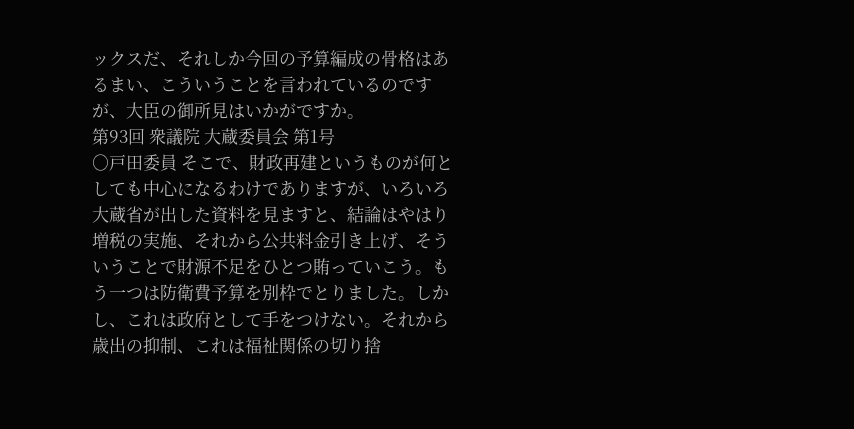ックスだ、それしか今回の予算編成の骨格はあるまい、こういうことを言われているのですが、大臣の御所見はいかがですか。
第93回 衆議院 大蔵委員会 第1号
○戸田委員 そこで、財政再建というものが何としても中心になるわけでありますが、いろいろ大蔵省が出した資料を見ますと、結論はやはり増税の実施、それから公共料金引き上げ、そういうことで財源不足をひとつ賄っていこう。もう一つは防衛費予算を別枠でとりました。しかし、これは政府として手をつけない。それから歳出の抑制、これは福祉関係の切り捨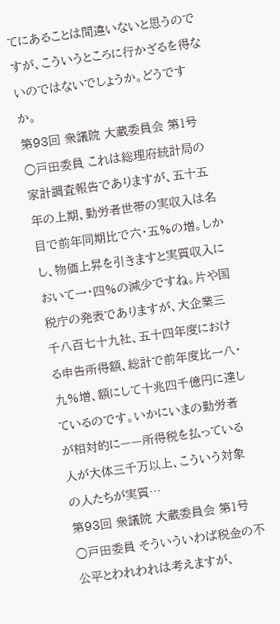てにあることは間違いないと思うのですが、こういうところに行かざるを得ないのではないでしょうか。どうですか。
第93回 衆議院 大蔵委員会 第1号
○戸田委員 これは総理府統計局の家計調査報告でありますが、五十五年の上期、勤労者世帯の実収入は名目で前年同期比で六・五%の増。しかし、物価上昇を引きますと実質収入において一・四%の減少ですね。片や国税庁の発表でありますが、大企業三千八百七十九社、五十四年度における申告所得額、総計で前年度比一八・九%増、額にして十兆四千億円に達しているのです。いかにいまの勤労者が相対的に——所得税を払っている人が大体三千万以上、こういう対象の人たちが実質…
第93回 衆議院 大蔵委員会 第1号
○戸田委員 そういういわば税金の不公平とわれわれは考えますが、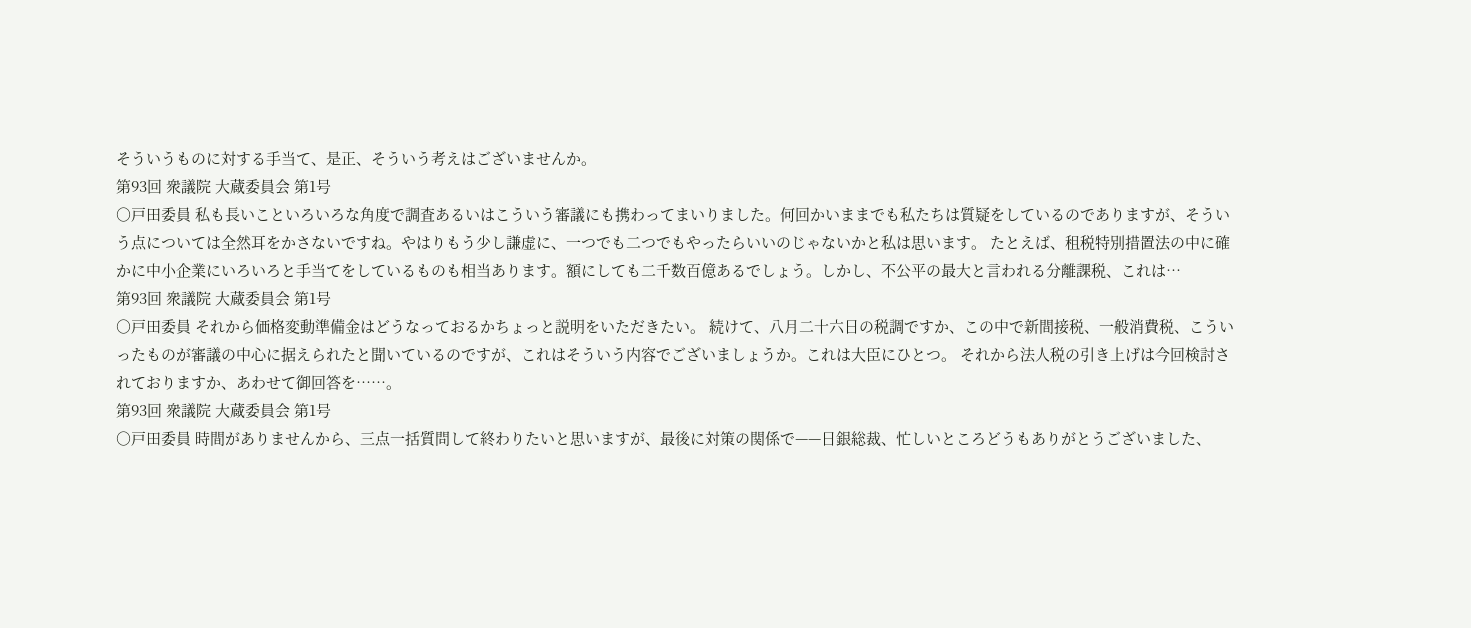そういうものに対する手当て、是正、そういう考えはございませんか。
第93回 衆議院 大蔵委員会 第1号
○戸田委員 私も長いこといろいろな角度で調査あるいはこういう審議にも携わってまいりました。何回かいままでも私たちは質疑をしているのでありますが、そういう点については全然耳をかさないですね。やはりもう少し謙虚に、一つでも二つでもやったらいいのじゃないかと私は思います。 たとえば、租税特別措置法の中に確かに中小企業にいろいろと手当てをしているものも相当あります。額にしても二千数百億あるでしょう。しかし、不公平の最大と言われる分離課税、これは…
第93回 衆議院 大蔵委員会 第1号
○戸田委員 それから価格変動準備金はどうなっておるかちょっと説明をいただきたい。 続けて、八月二十六日の税調ですか、この中で新間接税、一般消費税、こういったものが審議の中心に据えられたと聞いているのですが、これはそういう内容でございましょうか。これは大臣にひとつ。 それから法人税の引き上げは今回検討されておりますか、あわせて御回答を……。
第93回 衆議院 大蔵委員会 第1号
○戸田委員 時間がありませんから、三点一括質問して終わりたいと思いますが、最後に対策の関係で——日銀総裁、忙しいところどうもありがとうございました、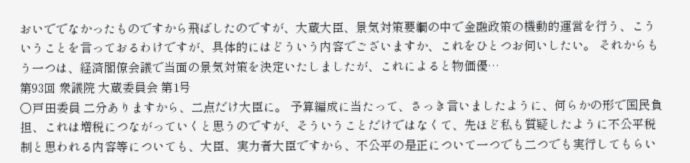おいででなかったものですから飛ばしたのですが、大蔵大臣、景気対策要綱の中で金融政策の機動的運営を行う、こういうことを言っておるわけですが、具体的にはどういう内容でございますか、これをひとつお伺いしたい。 それからもう一つは、経済閣僚会議で当面の景気対策を決定いたしましたが、これによると物価優…
第93回 衆議院 大蔵委員会 第1号
○戸田委員 二分ありますから、二点だけ大臣に。 予算編成に当たって、さっき言いましたように、何らかの形で国民負担、これは増税につながっていくと思うのですが、そういうことだけではなくて、先ほど私も質疑したように不公平税制と思われる内容等についても、大臣、実力者大臣ですから、不公平の是正について一つでも二つでも実行してもらい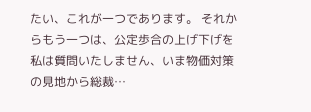たい、これが一つであります。 それからもう一つは、公定歩合の上げ下げを私は質問いたしません、いま物価対策の見地から総裁…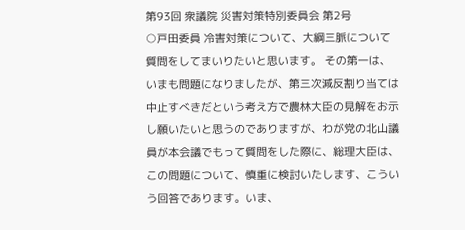第93回 衆議院 災害対策特別委員会 第2号
○戸田委員 冷害対策について、大綱三脈について質問をしてまいりたいと思います。 その第一は、いまも問題になりましたが、第三次減反割り当ては中止すべきだという考え方で農林大臣の見解をお示し願いたいと思うのでありますが、わが党の北山議員が本会議でもって質問をした際に、総理大臣は、この問題について、慎重に検討いたします、こういう回答であります。いま、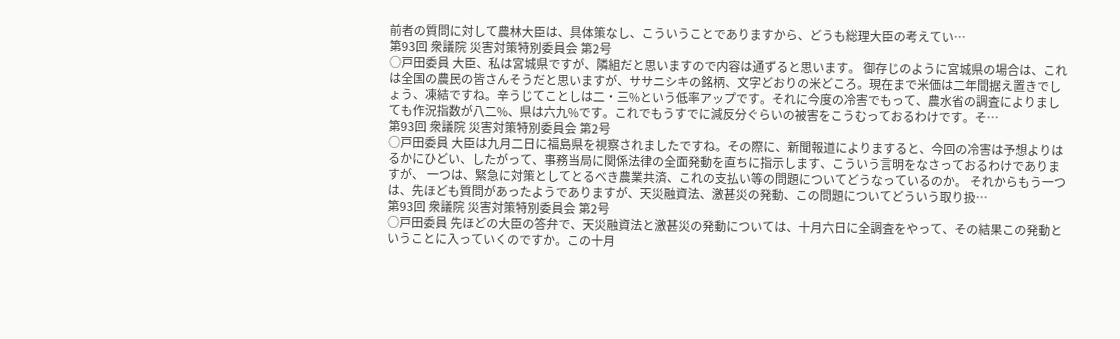前者の質問に対して農林大臣は、具体策なし、こういうことでありますから、どうも総理大臣の考えてい…
第93回 衆議院 災害対策特別委員会 第2号
○戸田委員 大臣、私は宮城県ですが、隣組だと思いますので内容は通ずると思います。 御存じのように宮城県の場合は、これは全国の農民の皆さんそうだと思いますが、ササニシキの銘柄、文字どおりの米どころ。現在まで米価は二年間据え置きでしょう、凍結ですね。辛うじてことしは二・三%という低率アップです。それに今度の冷害でもって、農水省の調査によりましても作況指数が八二%、県は六九%です。これでもうすでに減反分ぐらいの被害をこうむっておるわけです。そ…
第93回 衆議院 災害対策特別委員会 第2号
○戸田委員 大臣は九月二日に福島県を視察されましたですね。その際に、新聞報道によりますると、今回の冷害は予想よりはるかにひどい、したがって、事務当局に関係法律の全面発動を直ちに指示します、こういう言明をなさっておるわけでありますが、 一つは、緊急に対策としてとるべき農業共済、これの支払い等の問題についてどうなっているのか。 それからもう一つは、先ほども質問があったようでありますが、天災融資法、激甚災の発動、この問題についてどういう取り扱…
第93回 衆議院 災害対策特別委員会 第2号
○戸田委員 先ほどの大臣の答弁で、天災融資法と激甚災の発動については、十月六日に全調査をやって、その結果この発動ということに入っていくのですか。この十月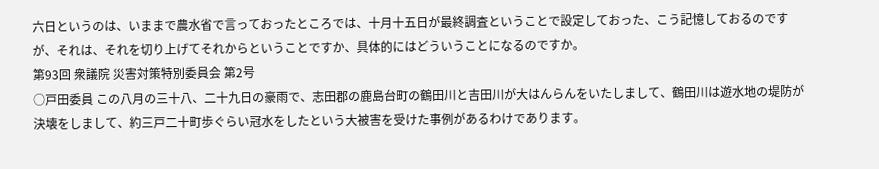六日というのは、いままで農水省で言っておったところでは、十月十五日が最終調査ということで設定しておった、こう記憶しておるのですが、それは、それを切り上げてそれからということですか、具体的にはどういうことになるのですか。
第93回 衆議院 災害対策特別委員会 第2号
○戸田委員 この八月の三十八、二十九日の豪雨で、志田郡の鹿島台町の鶴田川と吉田川が大はんらんをいたしまして、鶴田川は遊水地の堤防が決壊をしまして、約三戸二十町歩ぐらい冠水をしたという大被害を受けた事例があるわけであります。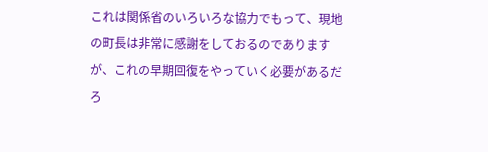これは関係省のいろいろな協力でもって、現地の町長は非常に感謝をしておるのでありますが、これの早期回復をやっていく必要があるだろ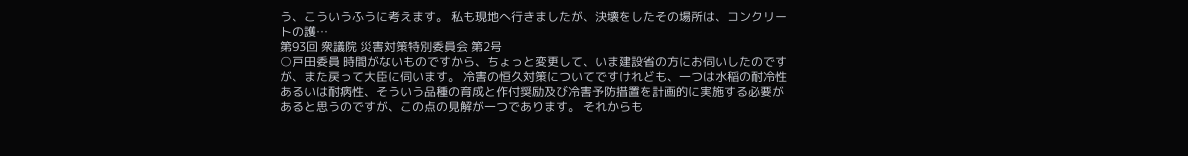う、こういうふうに考えます。 私も現地へ行きましたが、決壊をしたその場所は、コンクリートの護…
第93回 衆議院 災害対策特別委員会 第2号
○戸田委員 時間がないものですから、ちょっと変更して、いま建設省の方にお伺いしたのですが、また戻って大臣に伺います。 冷害の恒久対策についてですけれども、一つは水稲の耐冷性あるいは耐病性、そういう品種の育成と作付奨励及び冷害予防措置を計画的に実施する必要があると思うのですが、この点の見解が一つであります。 それからも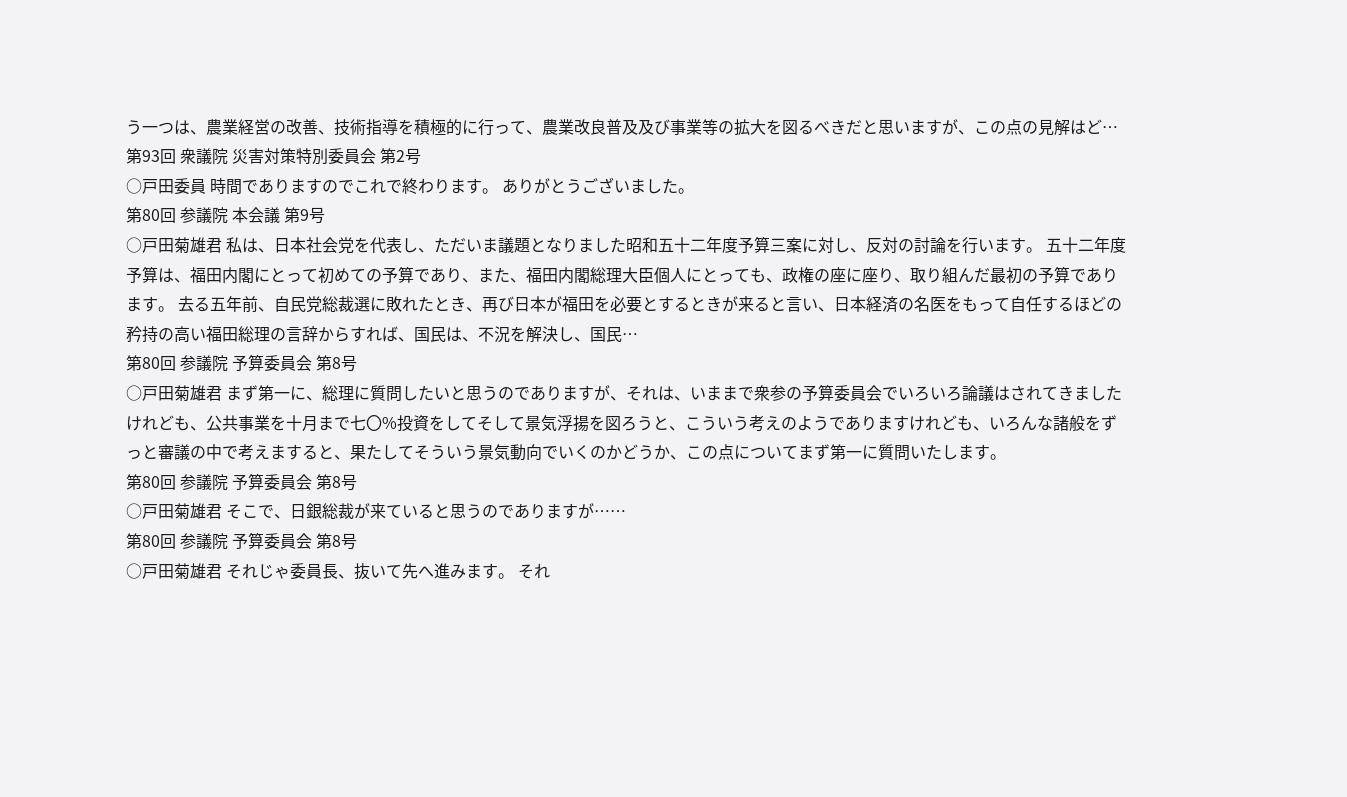う一つは、農業経営の改善、技術指導を積極的に行って、農業改良普及及び事業等の拡大を図るべきだと思いますが、この点の見解はど…
第93回 衆議院 災害対策特別委員会 第2号
○戸田委員 時間でありますのでこれで終わります。 ありがとうございました。
第80回 参議院 本会議 第9号
○戸田菊雄君 私は、日本社会党を代表し、ただいま議題となりました昭和五十二年度予算三案に対し、反対の討論を行います。 五十二年度予算は、福田内閣にとって初めての予算であり、また、福田内閣総理大臣個人にとっても、政権の座に座り、取り組んだ最初の予算であります。 去る五年前、自民党総裁選に敗れたとき、再び日本が福田を必要とするときが来ると言い、日本経済の名医をもって自任するほどの矜持の高い福田総理の言辞からすれば、国民は、不況を解決し、国民…
第80回 参議院 予算委員会 第8号
○戸田菊雄君 まず第一に、総理に質問したいと思うのでありますが、それは、いままで衆参の予算委員会でいろいろ論議はされてきましたけれども、公共事業を十月まで七〇%投資をしてそして景気浮揚を図ろうと、こういう考えのようでありますけれども、いろんな諸般をずっと審議の中で考えますると、果たしてそういう景気動向でいくのかどうか、この点についてまず第一に質問いたします。
第80回 参議院 予算委員会 第8号
○戸田菊雄君 そこで、日銀総裁が来ていると思うのでありますが……
第80回 参議院 予算委員会 第8号
○戸田菊雄君 それじゃ委員長、抜いて先へ進みます。 それ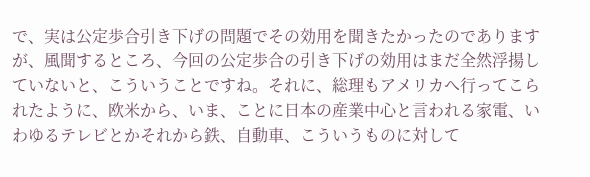で、実は公定歩合引き下げの問題でその効用を聞きたかったのでありますが、風聞するところ、今回の公定歩合の引き下げの効用はまだ全然浮揚していないと、こういうことですね。それに、総理もアメリカへ行ってこられたように、欧米から、いま、ことに日本の産業中心と言われる家電、いわゆるテレビとかそれから鉄、自動車、こういうものに対して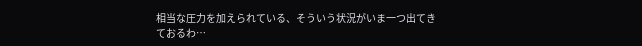相当な圧力を加えられている、そういう状況がいま一つ出てきておるわ…